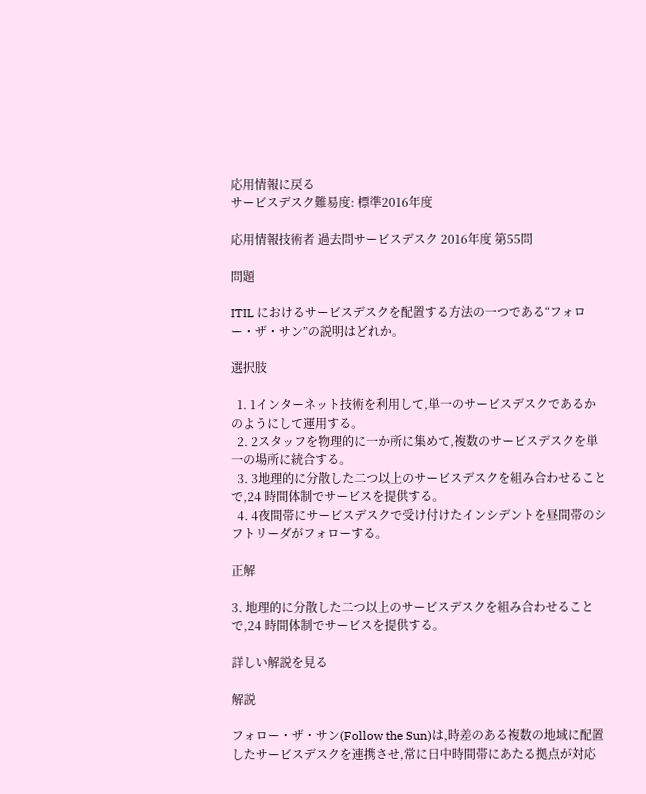応用情報に戻る
サービスデスク難易度: 標準2016年度

応用情報技術者 過去問サービスデスク 2016年度 第55問

問題

ITIL におけるサービスデスクを配置する方法の一つである“フォロー・ザ・サン”の説明はどれか。

選択肢

  1. 1インターネット技術を利用して,単一のサービスデスクであるかのようにして運用する。
  2. 2スタッフを物理的に一か所に集めて,複数のサービスデスクを単一の場所に統合する。
  3. 3地理的に分散した二つ以上のサービスデスクを組み合わせることで,24 時間体制でサービスを提供する。
  4. 4夜間帯にサービスデスクで受け付けたインシデントを昼間帯のシフトリーダがフォローする。

正解

3. 地理的に分散した二つ以上のサービスデスクを組み合わせることで,24 時間体制でサービスを提供する。

詳しい解説を見る

解説

フォロー・ザ・サン(Follow the Sun)は,時差のある複数の地域に配置したサービスデスクを連携させ,常に日中時間帯にあたる拠点が対応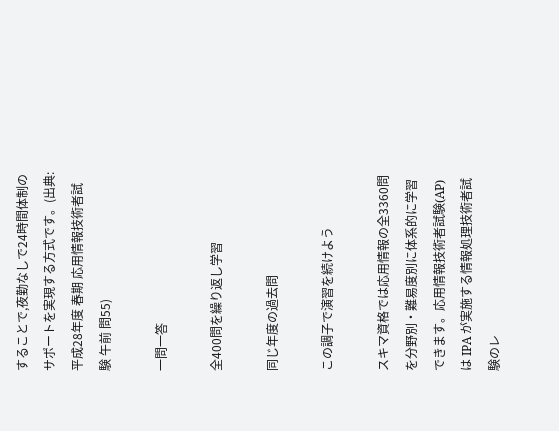することで,夜勤なしで24時間体制のサポートを実現する方式です。(出典: 平成28年度 春期 応用情報技術者試験 午前 問55)

一問一答

全400問を繰り返し学習

同じ年度の過去問

この調子で演習を続けよう

スキマ資格では応用情報の全3360問を分野別・難易度別に体系的に学習できます。応用情報技術者試験(AP)は IPA が実施する情報処理技術者試験のレ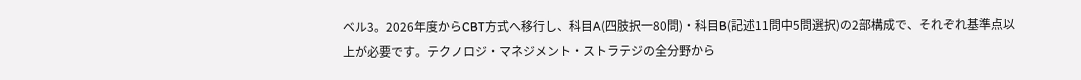ベル3。2026年度からCBT方式へ移行し、科目A(四肢択一80問)・科目B(記述11問中5問選択)の2部構成で、それぞれ基準点以上が必要です。テクノロジ・マネジメント・ストラテジの全分野から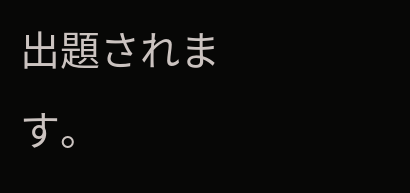出題されます。